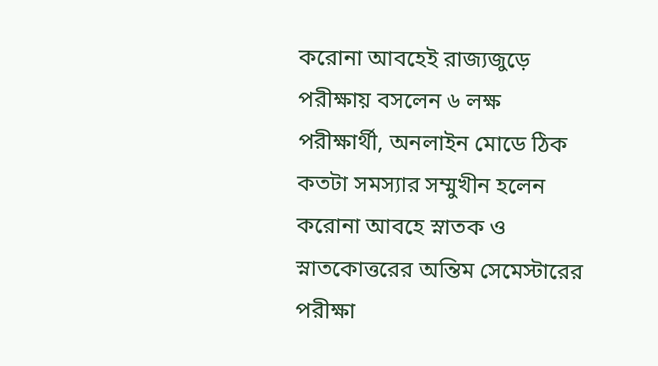করোনা আবহেই রাজ্যজুড়ে পরীক্ষায় বসলেন ৬ লক্ষ পরীক্ষার্থী, অনলাইন মোডে ঠিক কতটা সমস্যার সম্মুখীন হলেন
করোনা আবহে স্নাতক ও স্নাতকোত্তরের অন্তিম সেমেস্টারের পরীক্ষা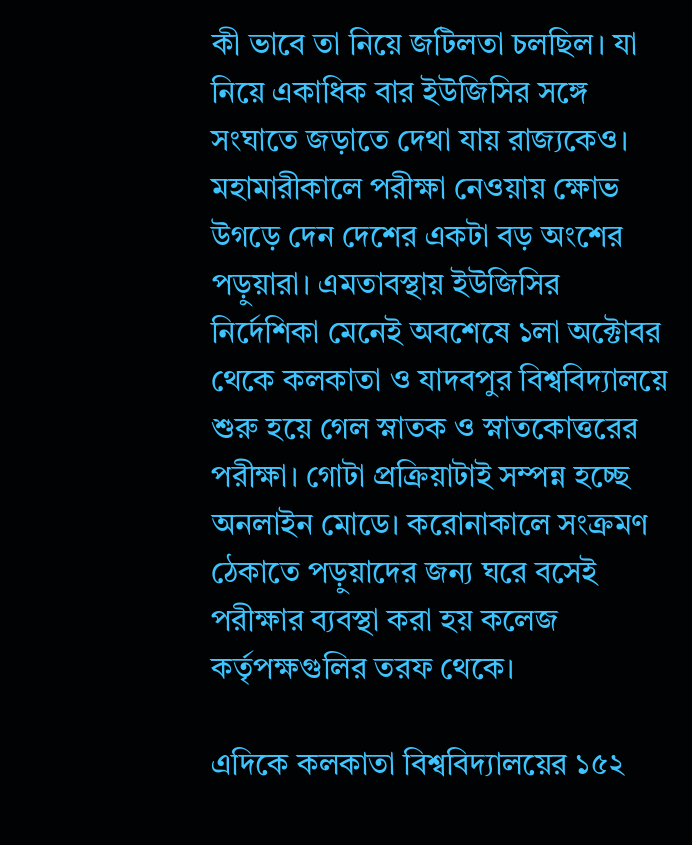কী ভাবে তা নিয়ে জটিলতা চলছিল। যা নিয়ে একাধিক বার ইউজিসির সঙ্গে সংঘাতে জড়াতে দেথা যায় রাজ্যকেও। মহামারীকালে পরীক্ষা নেওয়ায় ক্ষোভ উগড়ে দেন দেশের একটা বড় অংশের পড়ুয়ারা। এমতাবস্থায় ইউজিসির নির্দেশিকা মেনেই অবশেষে ১লা অক্টোবর থেকে কলকাতা ও যাদবপুর বিশ্ববিদ্যালয়ে শুরু হয়ে গেল স্নাতক ও স্নাতকোত্তরের পরীক্ষা। গোটা প্রক্রিয়াটাই সম্পন্ন হচ্ছে অনলাইন মোডে। করোনাকালে সংক্রমণ ঠেকাতে পড়ুয়াদের জন্য ঘরে বসেই পরীক্ষার ব্যবস্থা করা হয় কলেজ কর্তৃপক্ষগুলির তরফ থেকে।

এদিকে কলকাতা বিশ্ববিদ্যালয়ের ১৫২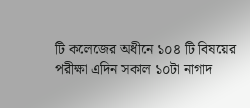টি কলেজের অধীনে ১০৪ টি বিষয়ের পরীক্ষা এদিন সকাল ১০টা নাগাদ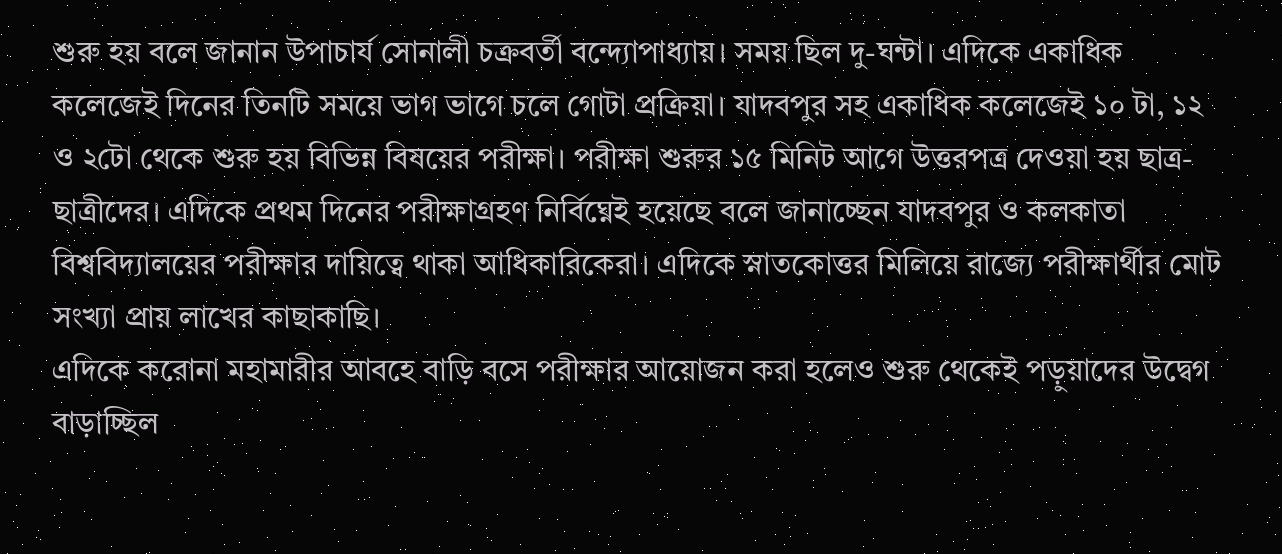শুরু হয় বলে জানান উপাচার্য সোনালী চক্রবর্তী বন্দ্যোপাধ্যায়। সময় ছিল দু-ঘন্টা। এদিকে একাধিক কলেজেই দিনের তিনটি সময়ে ভাগ ভাগে চলে গোটা প্রক্রিয়া। যাদবপুর সহ একাধিক কলেজেই ১০ টা, ১২ ও ২টো থেকে শুরু হয় বিভিন্ন বিষয়ের পরীক্ষা। পরীক্ষা শুরুর ১৫ মিনিট আগে উত্তরপত্র দেওয়া হয় ছাত্র-ছাত্রীদের। এদিকে প্রথম দিনের পরীক্ষাগ্রহণ নির্বিঘ্নেই হয়েছে বলে জানাচ্ছেন যাদবপুর ও কলকাতা বিশ্ববিদ্যালয়ের পরীক্ষার দায়িত্বে থাকা আধিকারিকেরা। এদিকে স্নাতকোত্তর মিলিয়ে রাজ্যে পরীক্ষার্থীর মোট সংখ্যা প্রায় লাখের কাছাকাছি।
এদিকে করোনা মহামারীর আবহে বাড়ি বসে পরীক্ষার আয়োজন করা হলেও শুরু থেকেই পড়ুয়াদের উদ্বেগ বাড়াচ্ছিল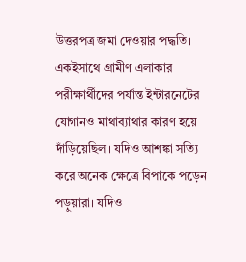উত্তরপত্র জমা দেওয়ার পদ্ধতি। একইসাথে গ্রামীণ এলাকার পরীক্ষার্থীদের পর্যান্ত ইন্টারনেটের যোগানও মাথাব্যাথার কারণ হয়ে দাঁড়িয়েছিল। যদিও আশঙ্কা সত্যি করে অনেক ক্ষেত্রে বিপাকে পড়েন পড়ুয়ারা। যদিও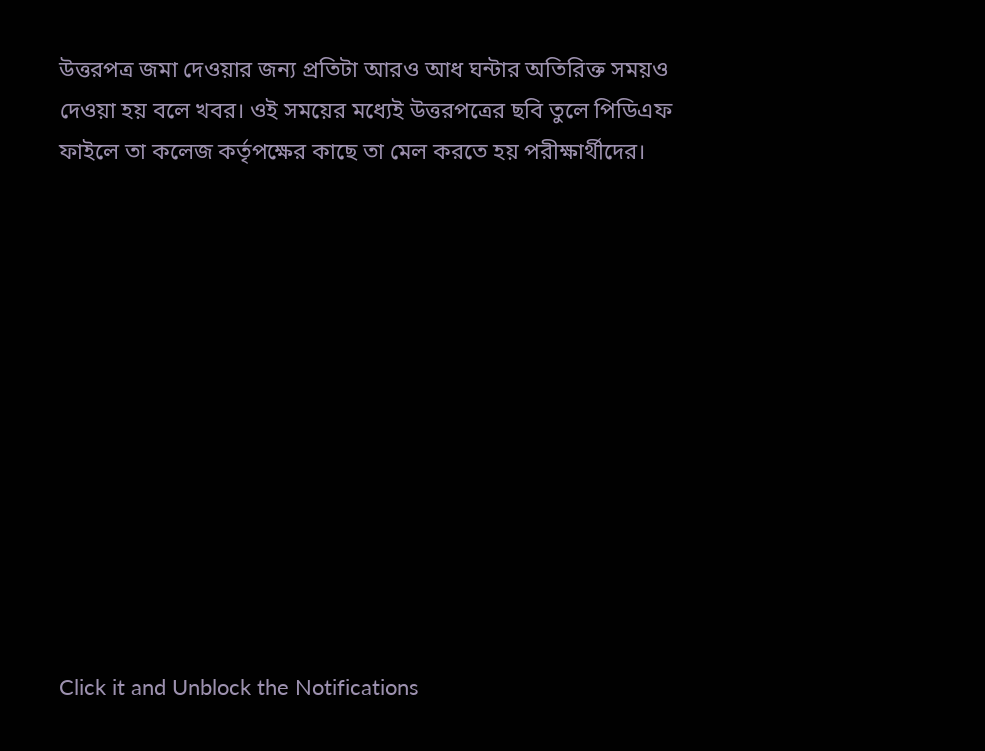উত্তরপত্র জমা দেওয়ার জন্য প্রতিটা আরও আধ ঘন্টার অতিরিক্ত সময়ও দেওয়া হয় বলে খবর। ওই সময়ের মধ্যেই উত্তরপত্রের ছবি তুলে পিডিএফ ফাইলে তা কলেজ কর্তৃপক্ষের কাছে তা মেল করতে হয় পরীক্ষার্থীদের।












Click it and Unblock the Notifications